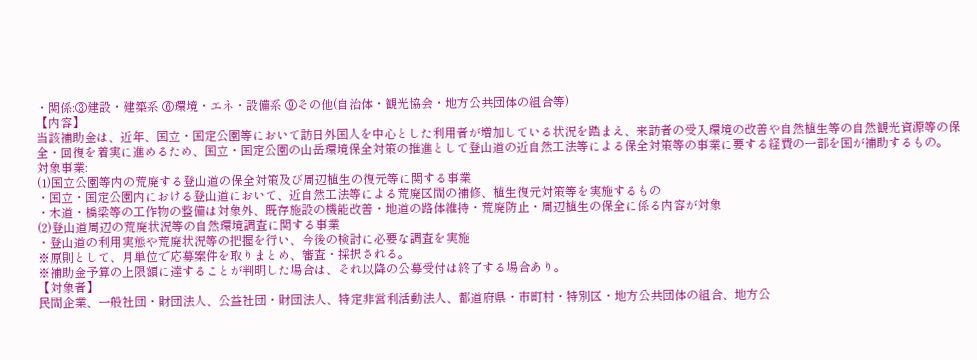・関係:③建設・建築系 ⑥環境・エネ・設備系 ⑨その他(自治体・観光協会・地方公共団体の組合等)
【内容】
当該補助金は、近年、国立・国定公園等において訪日外国人を中心とした利用者が増加している状況を踏まえ、来訪者の受入環境の改善や自然植生等の自然観光資源等の保全・回復を着実に進めるため、国立・国定公園の山岳環境保全対策の推進として登山道の近自然工法等による保全対策等の事業に要する経費の一部を国が補助するもの。
対象事業:
(1)国立公園等内の荒廃する登山道の保全対策及び周辺植生の復元等に関する事業
・国立・国定公園内における登山道において、近自然工法等による荒廃区間の補修、植生復元対策等を実施するもの
・木道・橋梁等の工作物の整備は対象外、既存施設の機能改善・地道の路体維持・荒廃防止・周辺植生の保全に係る内容が対象
(2)登山道周辺の荒廃状況等の自然環境調査に関する事業
・登山道の利用実態や荒廃状況等の把握を行い、今後の検討に必要な調査を実施
※原則として、月単位で応募案件を取りまとめ、審査・採択される。
※補助金予算の上限額に達することが判明した場合は、それ以降の公募受付は終了する場合あり。
【対象者】
民間企業、一般社団・財団法人、公益社団・財団法人、特定非営利活動法人、都道府県・市町村・特別区・地方公共団体の組合、地方公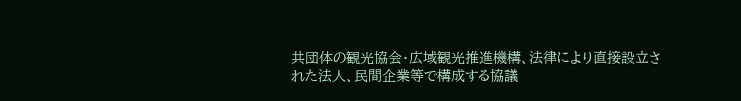共団体の観光協会・広域観光推進機構、法律により直接設立された法人、民間企業等で構成する協議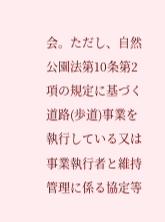会。ただし、自然公園法第10条第2項の規定に基づく道路(歩道)事業を執行している又は事業執行者と維持管理に係る協定等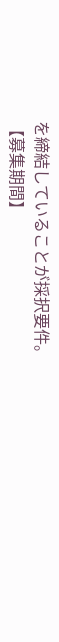を締結していることが採択要件。
【募集期間】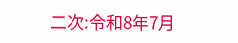二次:令和8年7月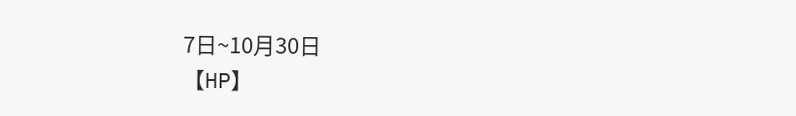7日~10月30日
【HP】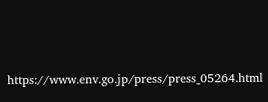https://www.env.go.jp/press/press_05264.html